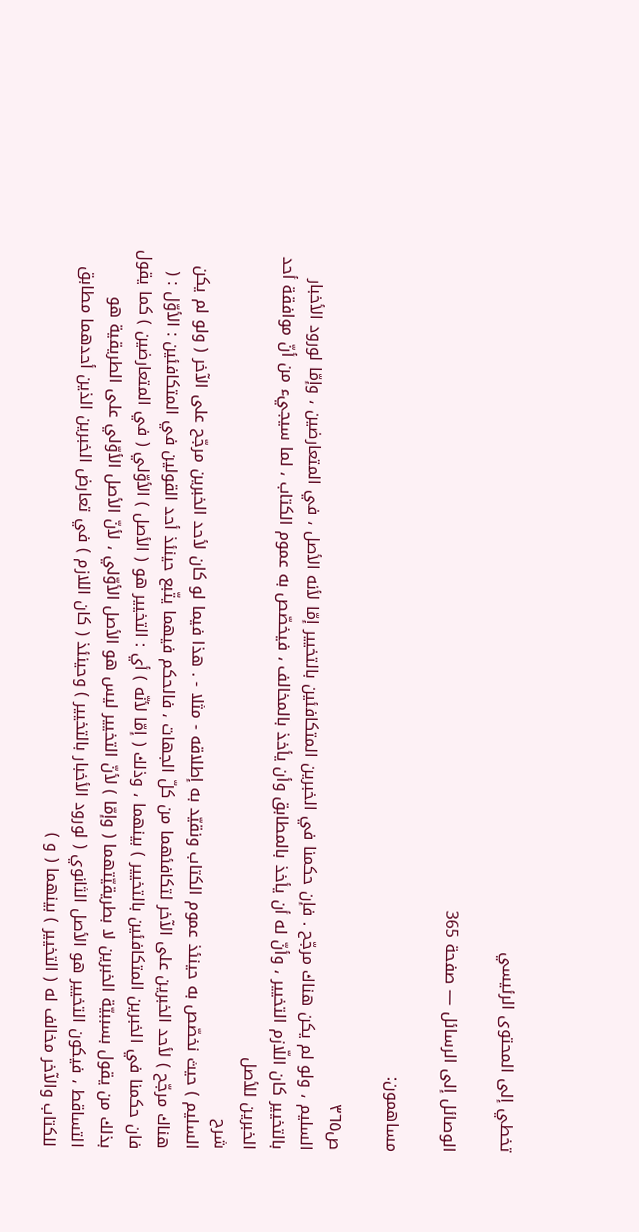تخطي إلى المحتوى الرئيسي

الوصائل إلى الرسائل — صفحة 365

مساهمون:

ص٣٦٥
السليم ، ولو لم يكن هناك مرجّح . فإن حكمنا في الخبرين المتكافئين بالتخيير إمّا لأنه الأصل ، في المتعارضين ، وإمّا لورود الأخبار بالتخيير كان اللّازم التخيير ، وأنّ له أن يأخذ بالمطابق وأن يأخذ بالمخالف ، فيخصّص به عموم الكتاب ، لما سيجيء من أنّ موافقة أحد الخبرين للأصل
شرح
السليم ) حيث نخصّص به حينئذ عموم الكتاب ونقيّد به إطلاقه - مثلا - . هذا فيما لو كان لأحد الخبرين مرجّح على الآخر ( ولو لم يكن هناك مرجّح ) لأحد الخبرين على الآخر لتكافئهما من كلّ الجهات ، فالحكم فيهما يتّبع حينئذ أحد القولين في المتكافئين : الأوّل : ( فان حكمنا في الخبرين المتكافئين بالتخيير ) بينهما ، وذلك ( إمّا لأنّه ) أي : التخيير هو ( الأصل ) الأوّلي ( في المتعارضين ) كما يقول بذلك من يقول بسببيّة الخبرين لا بطريقيّتهما ( وإمّا ) لأنّ التخيير ليس هو الأصل الأوّلي ، لأنّ الأصل الأوّلي على الطريقية هو التساقط ، فيكون التخيير هو الأصل الثانوي ( لورود الأخبار بالتخيير ) وحينئذ ( كان اللازم ) في تعارض الخبرين الذين أحدهما مطابق للكتاب والآخر مخالف له ( التخيير ) بينهما ( و )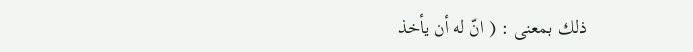ذلك بمعنى : ( انّ له أن يأخذ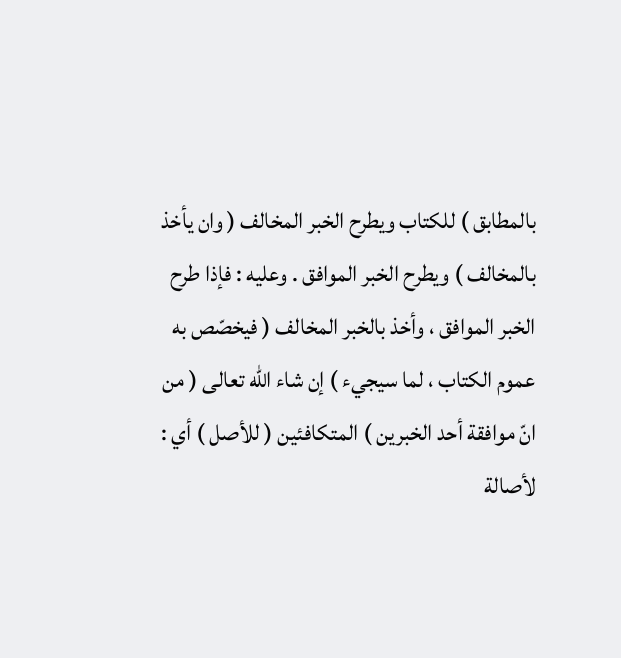بالمطابق ) للكتاب ويطرح الخبر المخالف ( وان يأخذ بالمخالف ) ويطرح الخبر الموافق . وعليه : فإذا طرح الخبر الموافق ، وأخذ بالخبر المخالف ( فيخصّص به عموم الكتاب ، لما سيجيء ) إن شاء اللّه تعالى ( من انّ موافقة أحد الخبرين ) المتكافئين ( للأصل ) أي : لأصالة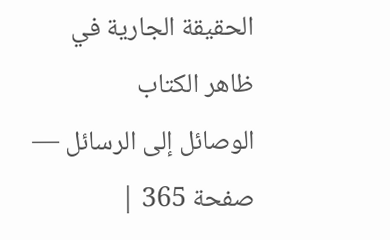الحقيقة الجارية في ظاهر الكتاب
الوصائل إلى الرسائل — صفحة 365 |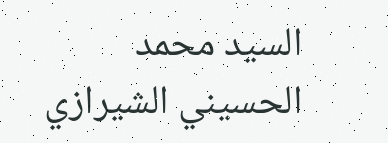السيد محمد الحسيني الشيرازي